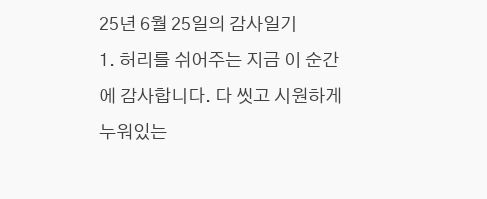25년 6월 25일의 감사일기
1. 허리를 쉬어주는 지금 이 순간에 감사합니다. 다 씻고 시원하게 누워있는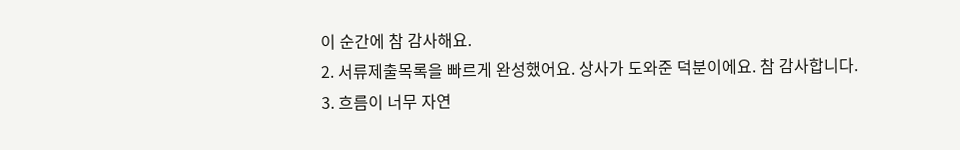이 순간에 참 감사해요.
2. 서류제출목록을 빠르게 완성했어요. 상사가 도와준 덕분이에요. 참 감사합니다.
3. 흐름이 너무 자연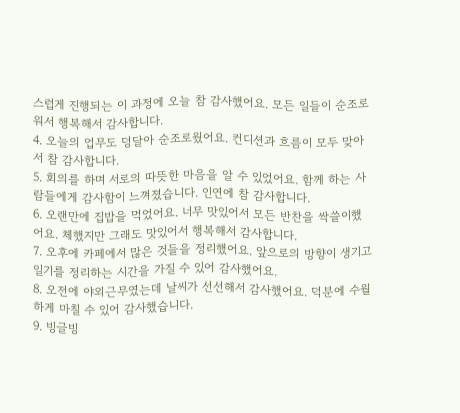스럽게 진행되는 이 과정에 오늘 참 감사했어요. 모든 일들이 순조로워서 행복해서 감사합니다.
4. 오늘의 업무도 덩달아 순조로웠어요. 컨디션과 흐름이 모두 맞아서 참 감사합니다.
5. 회의를 하며 서로의 따뜻한 마음을 알 수 있었어요. 함께 하는 사람들에게 감사함이 느껴졌습니다. 인연에 참 감사합니다.
6. 오랜만에 집밥을 먹었어요. 너무 맛있어서 모든 반찬을 싹쓸이했어요. 체했지만 그래도 맛있어서 행복해서 감사합니다.
7. 오후에 카페에서 많은 것들을 정리했어요. 앞으로의 방향이 생기고 일기를 정리하는 시간을 가질 수 있어 감사했어요.
8. 오전에 야외근무였는데 날씨가 선선해서 감사했어요. 덕분에 수월하게 마칠 수 있어 감사했습니다.
9. 빙글빙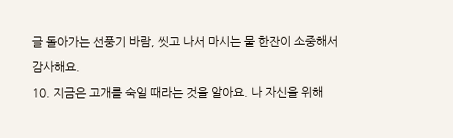글 돌아가는 선풍기 바람, 씻고 나서 마시는 물 한잔이 소중해서 감사해요.
10. 지금은 고개를 숙일 때라는 것을 알아요. 나 자신을 위해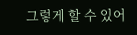그렇게 할 수 있어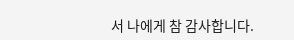서 나에게 참 감사합니다.